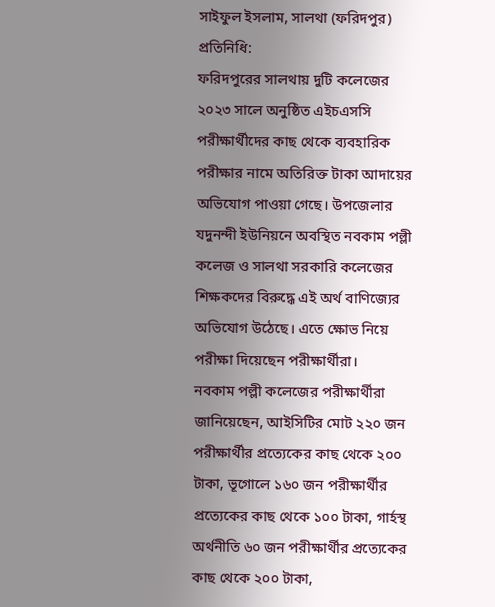সাইফুল ইসলাম, সালথা (ফরিদপুর) প্রতিনিধি:
ফরিদপুরের সালথায় দুটি কলেজের ২০২৩ সালে অনুষ্ঠিত এইচএসসি পরীক্ষার্থীদের কাছ থেকে ব্যবহারিক পরীক্ষার নামে অতিরিক্ত টাকা আদায়ের অভিযোগ পাওয়া গেছে। উপজেলার যদুনন্দী ইউনিয়নে অবস্থিত নবকাম পল্লী কলেজ ও সালথা সরকারি কলেজের শিক্ষকদের বিরুদ্ধে এই অর্থ বাণিজ্যের অভিযোগ উঠেছে। এতে ক্ষোভ নিয়ে পরীক্ষা দিয়েছেন পরীক্ষার্থীরা।
নবকাম পল্লী কলেজের পরীক্ষার্থীরা জানিয়েছেন, আইসিটির মোট ২২০ জন পরীক্ষার্থীর প্রত্যেকের কাছ থেকে ২০০ টাকা, ভূগোলে ১৬০ জন পরীক্ষার্থীর প্রত্যেকের কাছ থেকে ১০০ টাকা, গার্হস্থ অর্থনীতি ৬০ জন পরীক্ষার্থীর প্রত্যেকের কাছ থেকে ২০০ টাকা,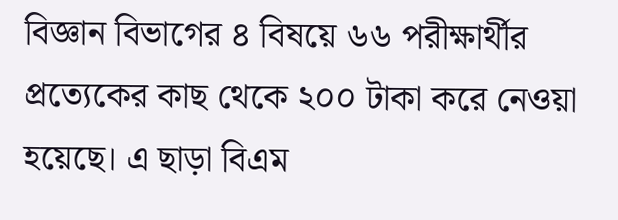বিজ্ঞান বিভাগের ৪ বিষয়ে ৬৬ পরীক্ষার্থীর প্রত্যেকের কাছ থেকে ২০০ টাকা করে নেওয়া হয়েছে। এ ছাড়া বিএম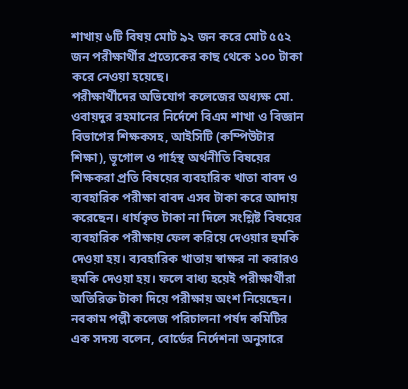শাখায় ৬টি বিষয় মোট ৯২ জন করে মোট ৫৫২ জন পরীক্ষার্থীর প্রত্যেকের কাছ থেকে ১০০ টাকা করে নেওয়া হয়েছে।
পরীক্ষার্থীদের অভিযোগ কলেজের অধ্যক্ষ মো. ওবায়দুর রহমানের নির্দেশে বিএম শাখা ও বিজ্ঞান বিভাগের শিক্ষকসহ, আইসিটি (কম্পিউটার শিক্ষা), ভূগোল ও গার্হস্থ অর্থনীতি বিষয়ের শিক্ষকরা প্রতি বিষয়ের ব্যবহারিক খাতা বাবদ ও ব্যবহারিক পরীক্ষা বাবদ এসব টাকা করে আদায় করেছেন। ধার্যকৃত টাকা না দিলে সংশ্লিষ্ট বিষয়ের ব্যবহারিক পরীক্ষায় ফেল করিয়ে দেওয়ার হুমকি দেওয়া হয়। ব্যবহারিক খাতায় স্বাক্ষর না করারও হুমকি দেওয়া হয়। ফলে বাধ্য হয়েই পরীক্ষার্থীরা অতিরিক্ত টাকা দিয়ে পরীক্ষায় অংশ নিয়েছেন।
নবকাম পল্লী কলেজ পরিচালনা পর্ষদ কমিটির এক সদস্য বলেন, বোর্ডের নির্দেশনা অনুসারে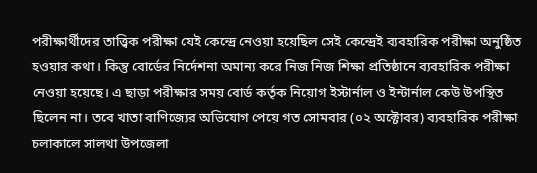পরীক্ষার্থীদের তাত্ত্বিক পরীক্ষা যেই কেন্দ্রে নেওয়া হয়েছিল সেই কেন্দ্রেই ব্যবহারিক পরীক্ষা অনুষ্ঠিত হওয়ার কথা। কিন্তু বোর্ডের নির্দেশনা অমান্য করে নিজ নিজ শিক্ষা প্রতিষ্ঠানে ব্যবহারিক পরীক্ষা নেওয়া হয়েছে। এ ছাড়া পরীক্ষার সময় বোর্ড কর্তৃক নিয়োগ ইস্টার্নাল ও ইন্টার্নাল কেউ উপস্থিত ছিলেন না। তবে খাতা বাণিজ্যের অভিযোগ পেয়ে গত সোমবার (০২ অক্টোবর) ব্যবহারিক পরীক্ষা চলাকালে সালথা উপজেলা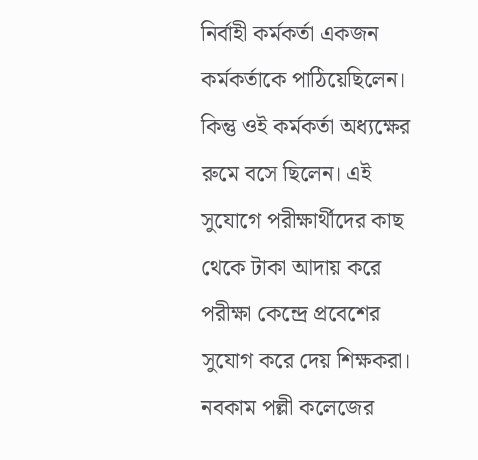নির্বাহী কর্মকর্তা একজন কর্মকর্তাকে পাঠিয়েছিলেন। কিন্তু ওই কর্মকর্তা অধ্যক্ষের রুমে বসে ছিলেন। এই সুযোগে পরীক্ষার্থীদের কাছ থেকে টাকা আদায় করে পরীক্ষা কেন্দ্রে প্রবেশের সুযোগ করে দেয় শিক্ষকরা।
নবকাম পল্লী কলেজের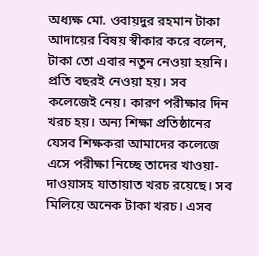অধ্যক্ষ মো. ওবায়দুর রহমান টাকা আদায়ের বিষয় স্বীকার করে বলেন, টাকা তো এবার নতুন নেওয়া হয়নি। প্রতি বছরই নেওয়া হয়। সব কলেজেই নেয়। কারণ পরীক্ষার দিন খরচ হয়। অন্য শিক্ষা প্রতিষ্ঠানের যেসব শিক্ষকরা আমাদের কলেজে এসে পরীক্ষা নিচ্ছে তাদের খাওয়া-দাওয়াসহ যাতায়াত খরচ রয়েছে। সব মিলিয়ে অনেক টাকা খরচ। এসব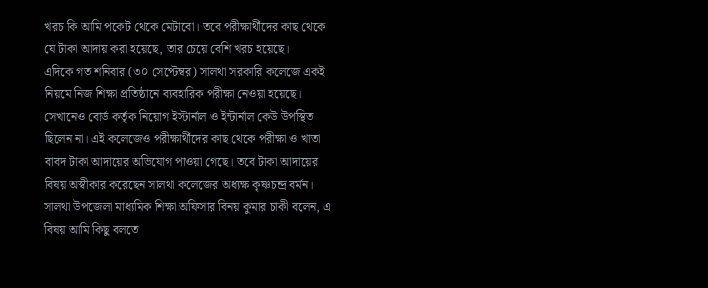খরচ কি আমি পকেট থেকে মেটাবো। তবে পরীক্ষার্থীদের কাছ থেকে যে টাকা আদায় করা হয়েছে, তার চেয়ে বেশি খরচ হয়েছে।
এদিকে গত শনিবার (৩০ সেপ্টেম্বর) সালথা সরকারি কলেজে একই নিয়মে নিজ শিক্ষা প্রতিষ্ঠানে ব্যবহারিক পরীক্ষা নেওয়া হয়েছে। সেখানেও বোর্ড কর্তৃক নিয়োগ ইস্টার্নাল ও ইন্টার্নাল কেউ উপস্থিত ছিলেন না। এই কলেজেও পরীক্ষার্থীদের কাছ থেকে পরীক্ষা ও খাতা বাবদ টাকা আদায়ের অভিযোগ পাওয়া গেছে। তবে টাকা আদায়ের বিষয় অস্বীকার করেছেন সালথা কলেজের অধ্যক্ষ কৃষ্ণচন্দ্র বর্মন।
সালথা উপজেলা মাধ্যমিক শিক্ষা অফিসার বিনয় কুমার চাকী বলেন, এ বিষয় আমি কিছু বলতে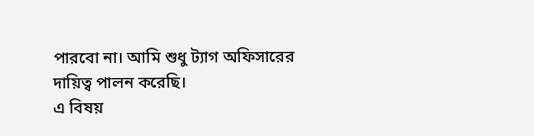পারবো না। আমি শুধু ট্যাগ অফিসারের দায়িত্ব পালন করেছি।
এ বিষয়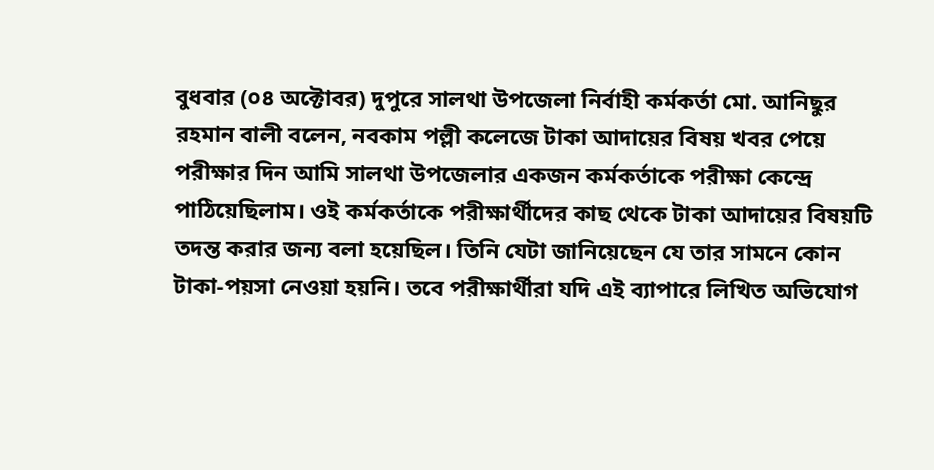বুধবার (০৪ অক্টোবর) দুপুরে সালথা উপজেলা নির্বাহী কর্মকর্তা মো. আনিছুর রহমান বালী বলেন, নবকাম পল্লী কলেজে টাকা আদায়ের বিষয় খবর পেয়ে পরীক্ষার দিন আমি সালথা উপজেলার একজন কর্মকর্তাকে পরীক্ষা কেন্দ্রে পাঠিয়েছিলাম। ওই কর্মকর্তাকে পরীক্ষার্থীদের কাছ থেকে টাকা আদায়ের বিষয়টি তদন্ত করার জন্য বলা হয়েছিল। তিনি যেটা জানিয়েছেন যে তার সামনে কোন টাকা-পয়সা নেওয়া হয়নি। তবে পরীক্ষার্থীরা যদি এই ব্যাপারে লিখিত অভিযোগ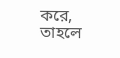করে, তাহলে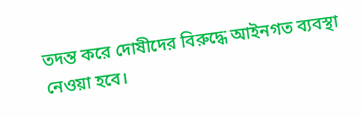তদন্ত করে দোষীদের বিরুদ্ধে আইনগত ব্যবস্থা নেওয়া হবে।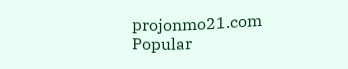projonmo21.com Popular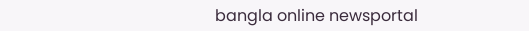bangla online newsportal